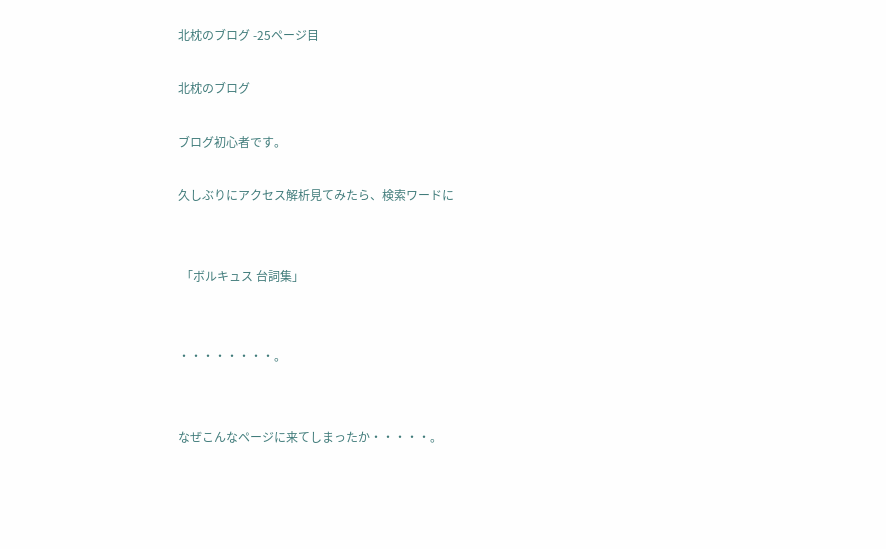北枕のブログ -25ページ目

北枕のブログ

ブログ初心者です。

久しぶりにアクセス解析見てみたら、検索ワードに


 「ボルキュス 台詞集」


・・・・・・・・。


なぜこんなページに来てしまったか・・・・・。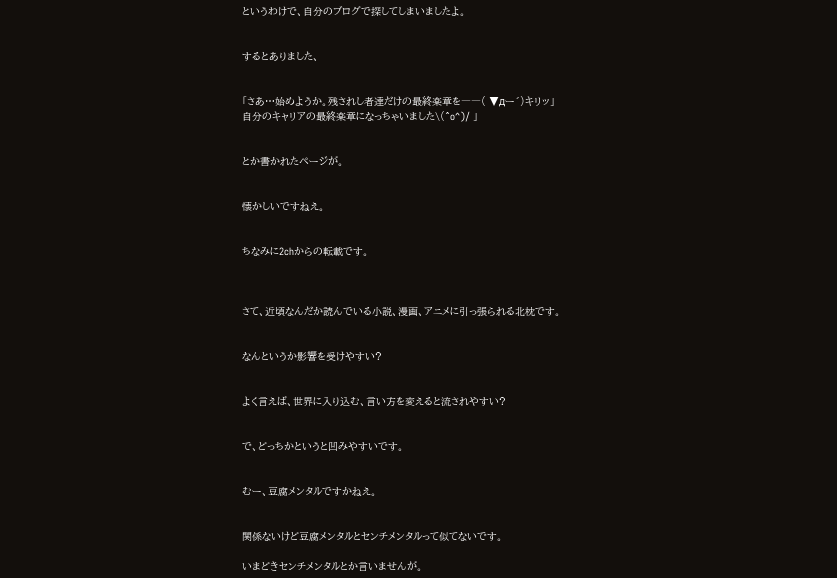というわけで、自分のブログで探してしまいましたよ。


するとありました、


「さあ…始めようか。残されし者達だけの最終楽章を――( ▼дー´)キリッ」
自分のキャリアの最終楽章になっちゃいました\(^o^)/ 」


とか書かれたページが。


懐かしいですねえ。


ちなみに2chからの転載です。



さて、近頃なんだか読んでいる小説、漫画、アニメに引っ張られる北枕です。


なんというか影響を受けやすい?


よく言えば、世界に入り込む、言い方を変えると流されやすい?


で、どっちかというと凹みやすいです。


むー、豆腐メンタルですかねえ。


関係ないけど豆腐メンタルとセンチメンタルって似てないです。

いまどきセンチメンタルとか言いませんが。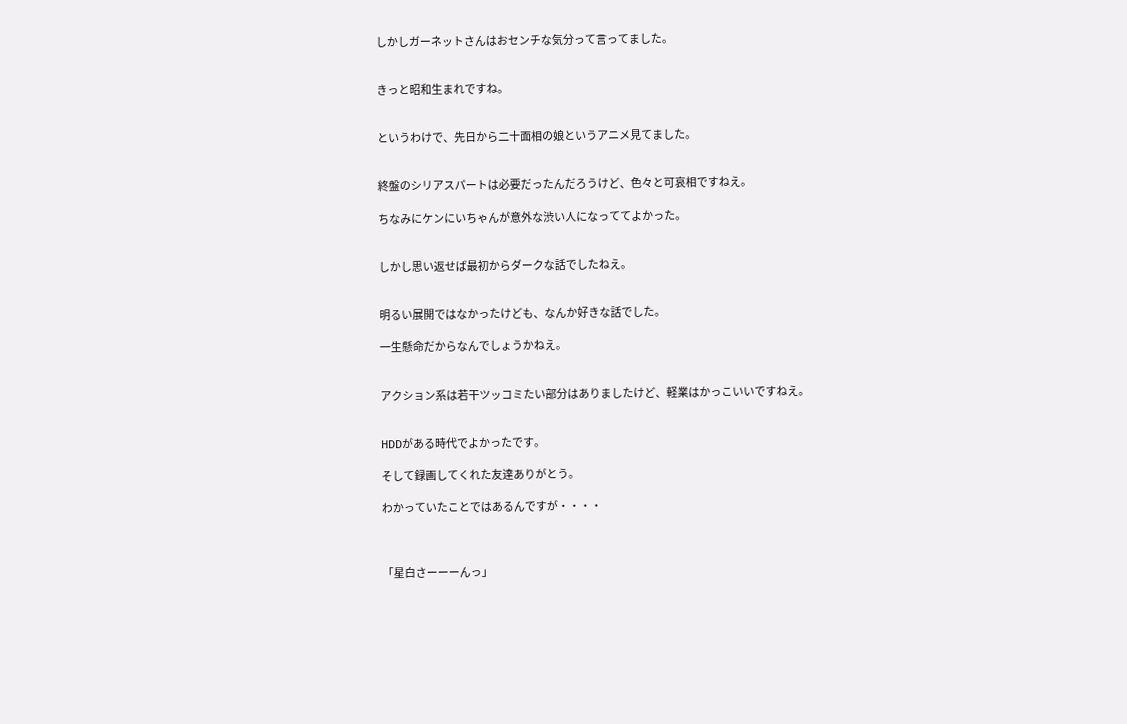しかしガーネットさんはおセンチな気分って言ってました。


きっと昭和生まれですね。


というわけで、先日から二十面相の娘というアニメ見てました。


終盤のシリアスパートは必要だったんだろうけど、色々と可哀相ですねえ。

ちなみにケンにいちゃんが意外な渋い人になっててよかった。


しかし思い返せば最初からダークな話でしたねえ。


明るい展開ではなかったけども、なんか好きな話でした。

一生懸命だからなんでしょうかねえ。


アクション系は若干ツッコミたい部分はありましたけど、軽業はかっこいいですねえ。


HDDがある時代でよかったです。

そして録画してくれた友達ありがとう。

わかっていたことではあるんですが・・・・



「星白さーーーんっ」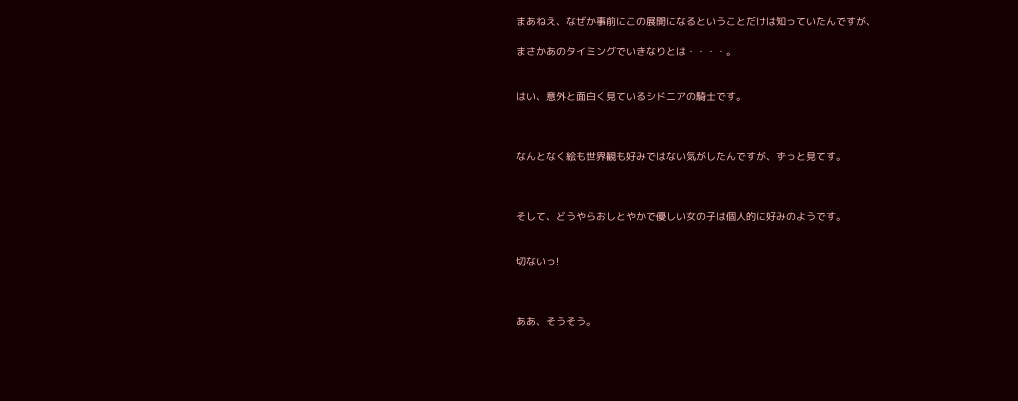まあねえ、なぜか事前にこの展開になるということだけは知っていたんですが、

まさかあのタイミングでいきなりとは・・・・。


はい、意外と面白く見ているシドニアの騎士です。



なんとなく絵も世界観も好みではない気がしたんですが、ずっと見てす。



そして、どうやらおしとやかで優しい女の子は個人的に好みのようです。


切ないっ!



ああ、そうそう。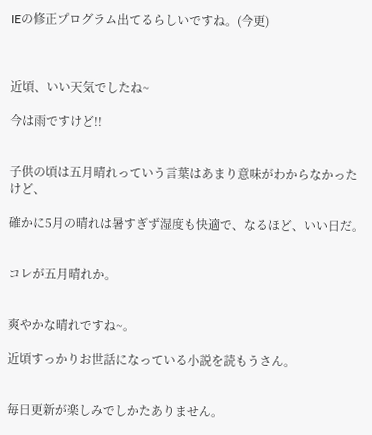IEの修正プログラム出てるらしいですね。(今更)



近頃、いい天気でしたね~

今は雨ですけど!!


子供の頃は五月晴れっていう言葉はあまり意味がわからなかったけど、

確かに5月の晴れは暑すぎず湿度も快適で、なるほど、いい日だ。


コレが五月晴れか。


爽やかな晴れですね~。

近頃すっかりお世話になっている小説を読もうさん。


毎日更新が楽しみでしかたありません。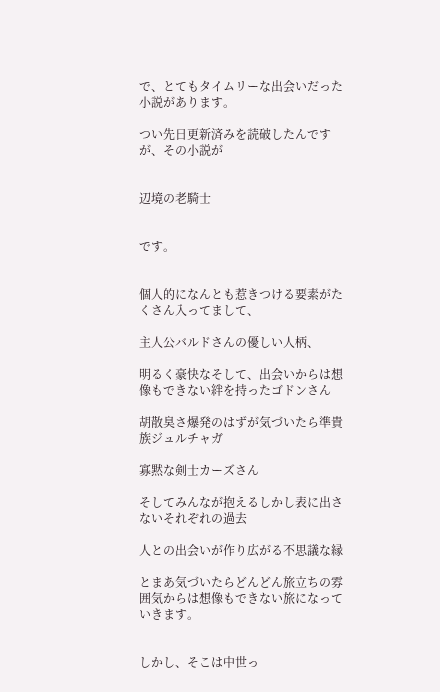で、とてもタイムリーな出会いだった小説があります。

つい先日更新済みを読破したんですが、その小説が


辺境の老騎士


です。


個人的になんとも惹きつける要素がたくさん入ってまして、

主人公バルドさんの優しい人柄、

明るく豪快なそして、出会いからは想像もできない絆を持ったゴドンさん

胡散臭さ爆発のはずが気づいたら準貴族ジュルチャガ

寡黙な剣士カーズさん

そしてみんなが抱えるしかし表に出さないそれぞれの過去

人との出会いが作り広がる不思議な縁

とまあ気づいたらどんどん旅立ちの雰囲気からは想像もできない旅になっていきます。


しかし、そこは中世っ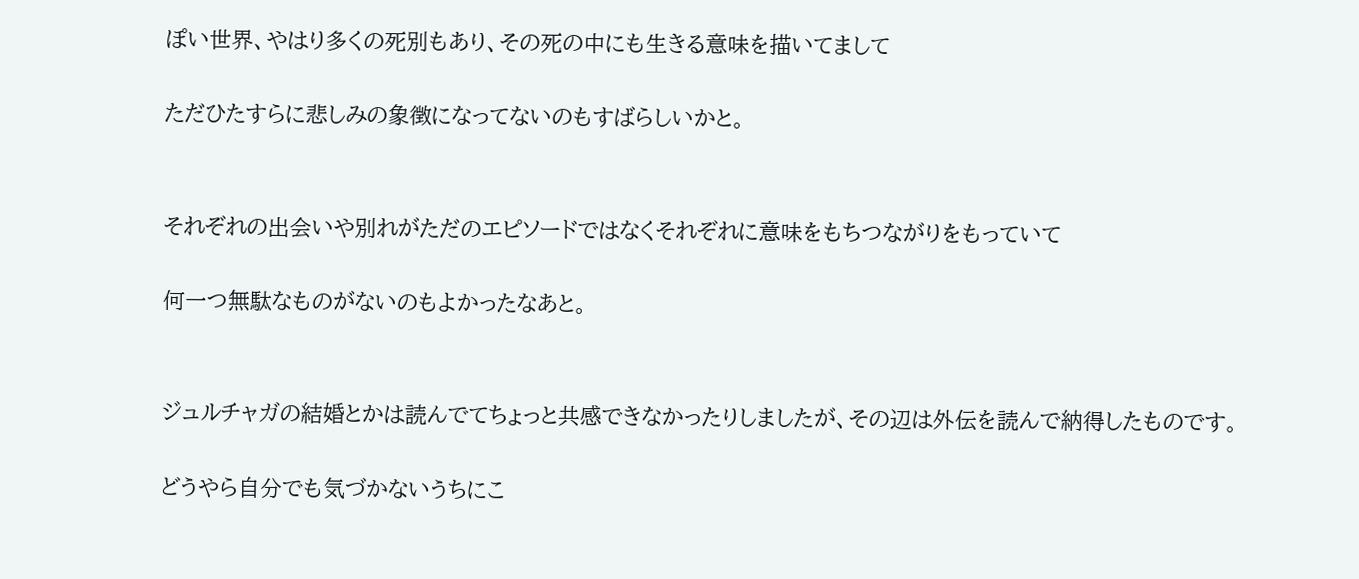ぽい世界、やはり多くの死別もあり、その死の中にも生きる意味を描いてまして

ただひたすらに悲しみの象徴になってないのもすばらしいかと。


それぞれの出会いや別れがただのエピソードではなくそれぞれに意味をもちつながりをもっていて

何一つ無駄なものがないのもよかったなあと。


ジュルチャガの結婚とかは読んでてちょっと共感できなかったりしましたが、その辺は外伝を読んで納得したものです。

どうやら自分でも気づかないうちにこ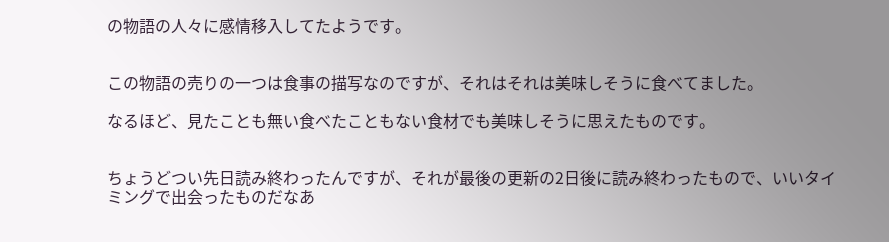の物語の人々に感情移入してたようです。


この物語の売りの一つは食事の描写なのですが、それはそれは美味しそうに食べてました。

なるほど、見たことも無い食べたこともない食材でも美味しそうに思えたものです。


ちょうどつい先日読み終わったんですが、それが最後の更新の2日後に読み終わったもので、いいタイミングで出会ったものだなあ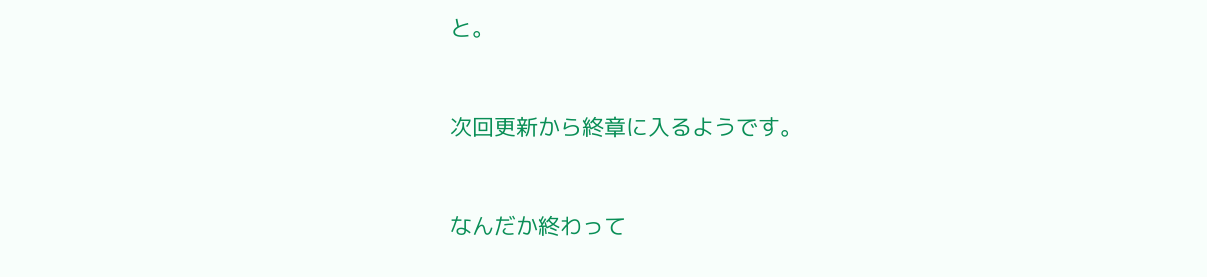と。


次回更新から終章に入るようです。


なんだか終わって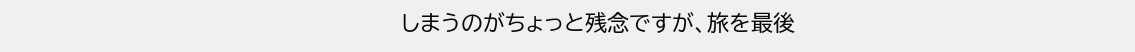しまうのがちょっと残念ですが、旅を最後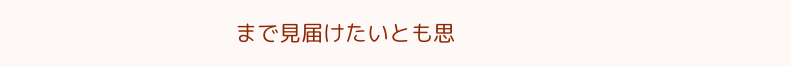まで見届けたいとも思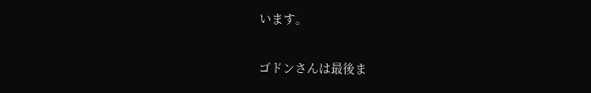います。

ゴドンさんは最後ま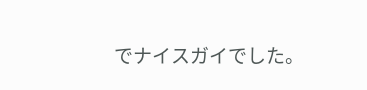でナイスガイでした。